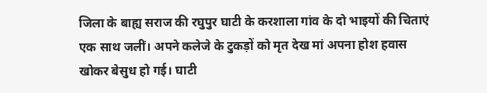जिला के बाह्य सराज की रघुपुर घाटी के करशाला गांव के दो भाइयों की चिताएं एक साथ जलीं। अपने कलेजे के टुकड़ों को मृत देख मां अपना होश हवास खोकर बेसुध हो गई। घाटी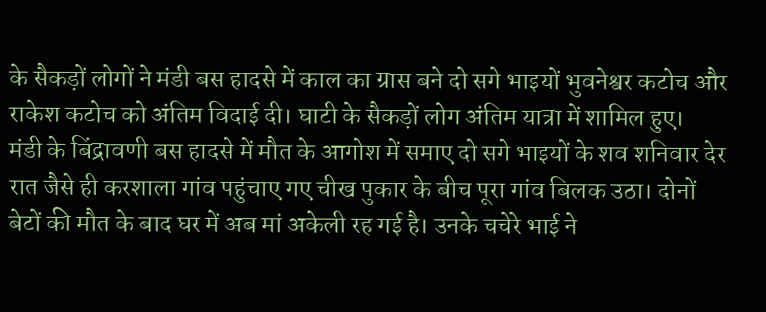के सैकड़ों लोगों ने मंडी बस हादसे में काल का ग्रास बने दो सगे भाइयों भुवनेश्वर कटोच और राकेश कटोच को अंतिम विदाई दी। घाटी के सैकड़ों लोग अंतिम यात्रा में शामिल हुए।
मंडी के बिंद्रावणी बस हादसे में मौत के आगोश में समाए दो सगे भाइयों के शव शनिवार देर रात जैसे ही करशाला गांव पहुंचाए गए चीख पुकार के बीच पूरा गांव बिलक उठा। दोनों बेटों की मौत के बाद घर में अब मां अकेली रह गई है। उनके चचेरे भाई ने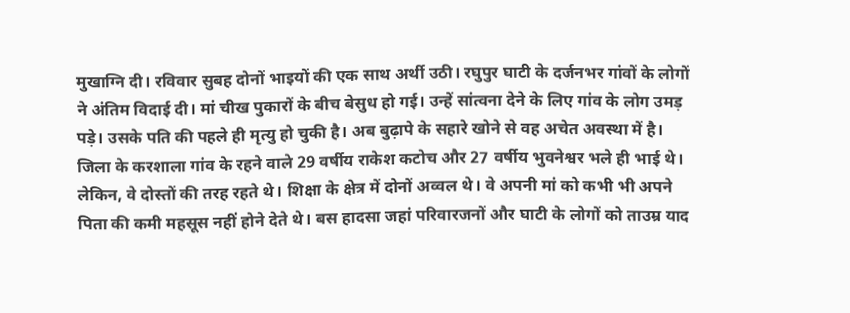मुखाग्नि दी। रविवार सुबह दोनों भाइयों की एक साथ अर्थी उठी। रघुपुर घाटी के दर्जनभर गांवों के लोगों ने अंतिम विदाई दी। मां चीख पुकारों के बीच बेसुध हो गई। उन्हें सांत्वना देने के लिए गांव के लोग उमड़ पड़े। उसके पति की पहले ही मृत्यु हो चुकी है। अब बुढ़ापे के सहारे खोने से वह अचेत अवस्था में है।
जिला के करशाला गांव के रहने वाले 29 वर्षीय राकेश कटोच और 27 वर्षीय भुवनेश्वर भले ही भाई थे। लेकिन, वे दोस्तों की तरह रहते थे। शिक्षा के क्षेत्र में दोनों अव्वल थे। वे अपनी मां को कभी भी अपने पिता की कमी महसूस नहीं होने देते थे। बस हादसा जहां परिवारजनों और घाटी के लोगों को ताउम्र याद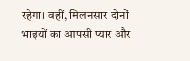रहेगा। वहीं, मिलनसार दोनों भाइयों का आपसी प्यार और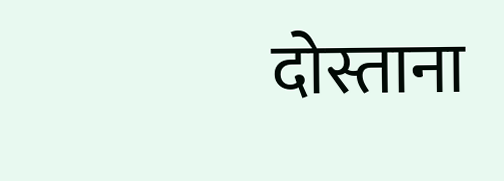दोस्ताना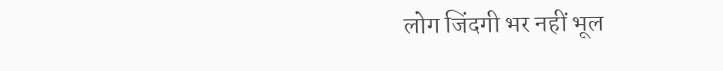लोग जिंदगी भर नहीं भूल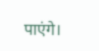पाएंगे।